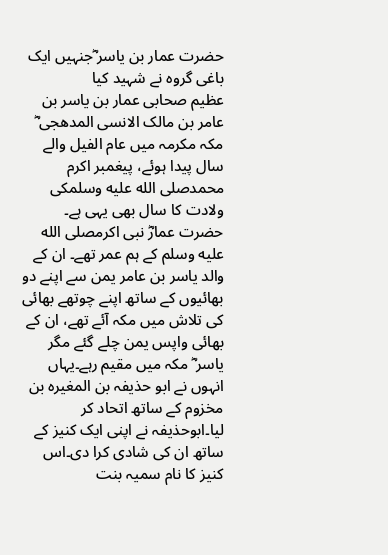حضرت عمار بن یاسر ؓجنہیں ایک باغی گروہ نے شہید کیا
عظیم صحابی عمار بن یاسر بن عامر بن مالک الانسی المدھجی ؓ مکہ مکرمہ میں عام الفیل والے سال پیدا ہوئے، پیغمبر اکرم محمدصلى الله عليه وسلمکی ولادت کا سال بھی یہی ہے۔ حضرت عمارؓ نبی اکرمصلى الله عليه وسلم کے ہم عمر تھے۔ ان کے والد یاسر بن عامر یمن سے اپنے دو بھائیوں کے ساتھ اپنے چوتھے بھائی کی تلاش میں مکہ آئے تھے، ان کے بھائی واپس یمن چلے گئے مگر یاسر ؓ مکہ میں مقیم رہے۔یہاں انہوں نے ابو حذیفہ بن المغیرہ بن مخزوم کے ساتھ اتحاد کر لیا۔ابوحذیفہ نے اپنی ایک کنیز کے ساتھ ان کی شادی کرا دی۔اس کنیز کا نام سمیہ بنت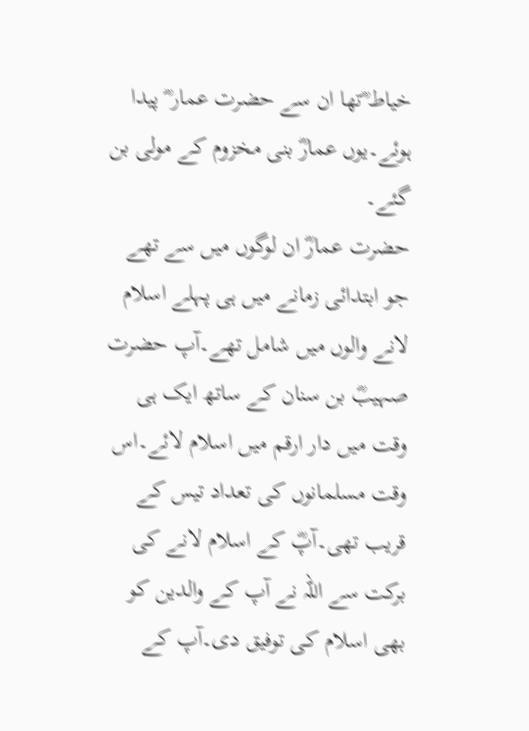خیاط ؓتھا ان سے حضرت عمار ؓ پیدا ہوئے۔یوں عمارؓ بنی مخزوم کے مولی بن گئے۔
حضرت عمارؓ ان لوگوں میں سے تھے جو ابتدائی زمانے میں ہی پہلے اسلام لانے والوں میں شامل تھے۔آپ حضرت صہیبؓ بن سنان کے ساتھ ایک ہی وقت میں دار ارقم میں اسلام لائے۔اس وقت مسلمانوں کی تعداد تیس کے قریب تھی۔آپؓ کے اسلام لانے کی برکت سے اللہ نے آپ کے والدین کو بھی اسلام کی توفیق دی۔آپ کے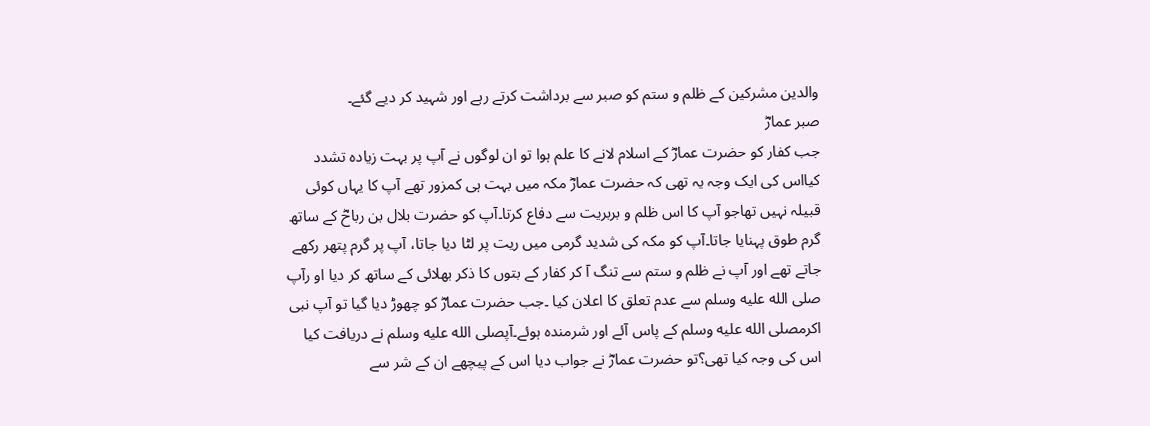والدین مشرکین کے ظلم و ستم کو صبر سے برداشت کرتے رہے اور شہید کر دیے گئے۔
صبر عمارؓ
جب کفار کو حضرت عمارؓ کے اسلام لانے کا علم ہوا تو ان لوگوں نے آپ پر بہت زیادہ تشدد کیااس کی ایک وجہ یہ تھی کہ حضرت عمارؓ مکہ میں بہت ہی کمزور تھے آپ کا یہاں کوئی قبیلہ نہیں تھاجو آپ کا اس ظلم و بربریت سے دفاع کرتا۔آپ کو حضرت بلال بن رباحؓ کے ساتھ گرم طوق پہنایا جاتا۔آپ کو مکہ کی شدید گرمی میں ریت پر لٹا دیا جاتا، آپ پر گرم پتھر رکھے جاتے تھے اور آپ نے ظلم و ستم سے تنگ آ کر کفار کے بتوں کا ذکر بھلائی کے ساتھ کر دیا او رآپ صلى الله عليه وسلم سے عدم تعلق کا اعلان کیا ۔جب حضرت عمارؓ کو چھوڑ دیا گیا تو آپ نبی اکرمصلى الله عليه وسلم کے پاس آئے اور شرمندہ ہوئے۔آپصلى الله عليه وسلم نے دریافت کیا اس کی وجہ کیا تھی؟تو حضرت عمارؓ نے جواب دیا اس کے پیچھے ان کے شر سے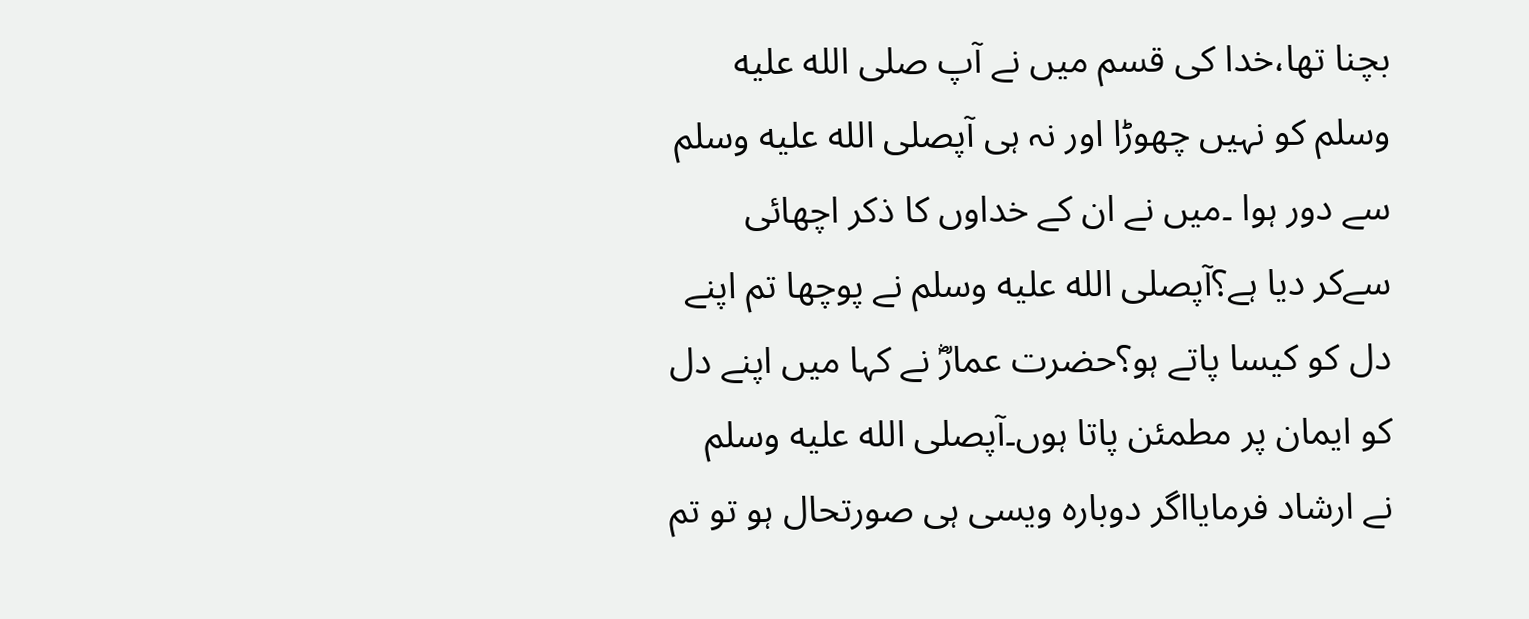بچنا تھا،خدا کی قسم میں نے آپ صلى الله عليه وسلم کو نہیں چھوڑا اور نہ ہی آپصلى الله عليه وسلم سے دور ہوا ۔میں نے ان کے خداوں کا ذکر اچھائی سےکر دیا ہے؟آپصلى الله عليه وسلم نے پوچھا تم اپنے دل کو کیسا پاتے ہو؟حضرت عمارؓ نے کہا میں اپنے دل کو ایمان پر مطمئن پاتا ہوں۔آپصلى الله عليه وسلم نے ارشاد فرمایااگر دوبارہ ویسی ہی صورتحال ہو تو تم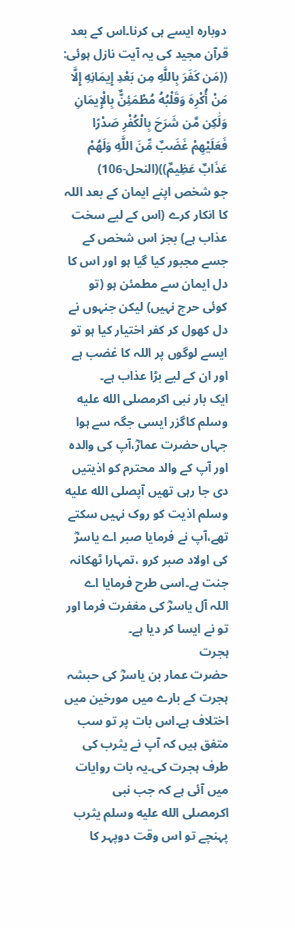دوبارہ ایسے ہی کرنا۔اس کے بعد قرآن مجید کی یہ آیت نازل ہوئی:
((مَن كَفَرَ بِاللَّهِ مِن بَعْدِ إِيمَانِهِ إِلَّا مَنْ أُكْرِهَ وَقَلْبُهُ مُطْمَئِنٌّ بِالْإِيمَانِ وَلَٰكِن مَّن شَرَحَ بِالْكُفْرِ صَدْرًا فَعَلَيْهِمْ غَضَبٌ مِّنَ اللَّهِ وَلَهُمْ عَذَابٌ عَظِيمٌ))(النحل-106)
جو شخص اپنے ایمان کے بعد اللہ کا انکار کرے (اس کے لیے سخت عذاب ہے) بجز اس شخص کے جسے مجبور کیا گیا ہو اور اس کا دل ایمان سے مطمئن ہو (تو کوئی حرج نہیں) لیکن جنہوں نے دل کھول کر کفر اختیار کیا ہو تو ایسے لوگوں پر اللہ کا غضب ہے اور ان کے لیے بڑا عذاب ہے۔
ایک بار نبی اکرمصلى الله عليه وسلم کاگزر ایسی جگہ سے ہوا جہاں حضرت عمارؓ،آپ کی والدہ اور آپ کے والد محترم کو اذیتیں دی جا رہی تھیں آپصلى الله عليه وسلم اذیت کو روک نہیں سکتے تھے،آپ نے فرمایا صبر اے یاسرؓ کی اولاد صبر کرو ،تمہارا ٹھکانہ جنت ہے۔اسی طرح فرمایا اے اللہ آل یاسرؓ کی مغفرت فرما اور تو نے ایسا کر دیا ہے۔
ہجرت
حضرت عمار بن یاسرؓ کی حبشہ ہجرت کے بارے میں مورخین میں اختلاف ہے۔اس بات پر تو سب متفق ہیں کہ آپ نے یثرب کی طرف ہجرت کی۔یہ بات روایات میں آئی ہے کہ جب نبی اکرمصلى الله عليه وسلم یثرب پہنچے تو اس وقت دوپہر کا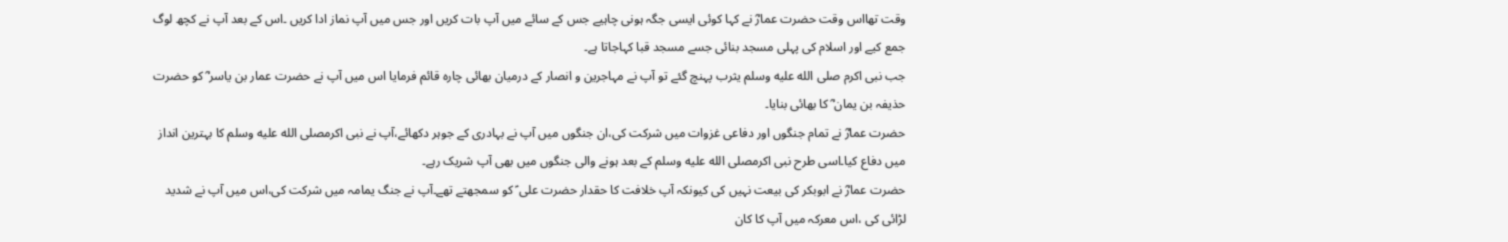وقت تھااس وقت حضرت عمارؓ نے کہا کوئی ایسی جگہ ہونی چاہیے جس کے سائے میں آپ بات کریں اور جس میں آپ نماز ادا کریں ۔اس کے بعد آپ نے کچھ لوگ جمع کیے اور اسلام کی پہلی مسجد بنائی جسے مسجد قبا کہاجاتا ہے۔
جب نبی اکرم صلى الله عليه وسلم یثرب پہنچ گئے تو آپ نے مہاجرین و انصار کے درمیان بھائی چارہ قائم فرمایا اس میں آپ نے حضرت عمار بن یاسر ؓ کو حضرت حذیفہ بن یمان ؓ کا بھائی بنایا۔
حضرت عمارؓ نے تمام جنگوں اور دفاعی غزوات میں شرکت کی،ان جنگوں میں آپ نے بہادری کے جوہر دکھائے،آپ نے نبی اکرمصلى الله عليه وسلم کا بہترین انداز میں دفاع کیا۔اسی طرح نبی اکرمصلى الله عليه وسلم کے بعد ہونے والی جنگوں میں بھی آپ شریک رہے۔
حضرت عمارؓ نے ابوبکر کی بیعت نہیں کی کیونکہ آپ خلافت کا حقدار حضرت علی ؑ کو سمجھتے تھے۔آپ نے جنگ یمامہ میں شرکت کی،اس میں آپ نے شدید لڑائی کی ،اس معرکہ میں آپ کا کان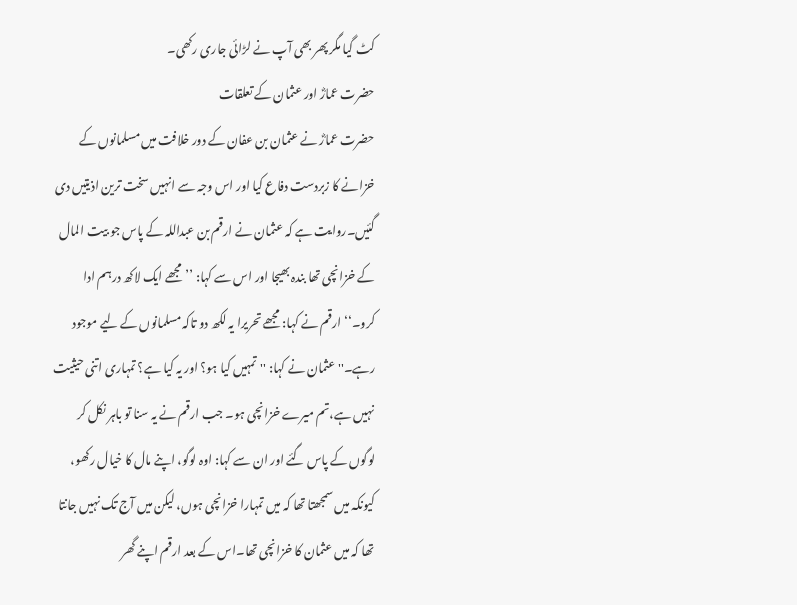کٹ گیا مگر پھر بھی آپ نے لڑائی جاری رکھی۔
حضرت عمارؓ اور عثمان کے تعلقات
حضرت عمارؓ نے عثمان بن عفان کے دور خلافت میں مسلمانوں کے خزانے کا زبردست دفاع کیا اور اس وجہ سے انہیں سخت ترین اذیتیں دی گئیں۔روایت ہے کہ عثمان نے ارقم بن عبداللہ کے پاس جو بیت المال کے خزانچی تھا بندہ بھیجا اور اس سے کہا: ’’مجھے ایک لاکھ درہم ادا کرو۔‘‘ ارقم نے کہا: مجھے تحریرا یہ لکھ دو تاکہ مسلمانوں کے لیے موجود رہے۔'' عثمان نے کہا: ''تمہیں کیا ہو؟ اور یہ کیا ہے؟ تمہاری اتنی حیثیت نہیں ہے،تم میرے خزانچی ہو۔ جب ارقم نے یہ سنا تو باہر نکل کر لوگوں کے پاس گئے اور ان سے کہا: اوہ لوگو، اپنے مال کا خیال رکھو، کیونکہ میں سمجھتا تھا کہ میں تمہارا خزانچی ہوں، لیکن میں آج تک نہیں جانتا تھا کہ میں عثمان کا خزانچی تھا۔اس کے بعد ارقم اپنے گھر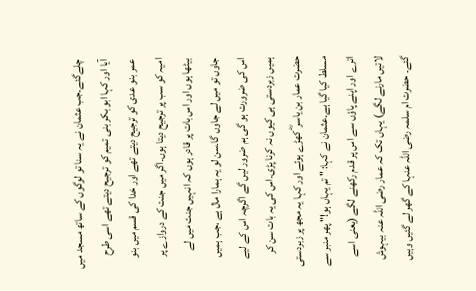چلےگئے۔جب عثمان نے یہ سنا تو لوگوں کے ساتھ مسجد میں آیا اور کہا ابو بکر بنی تمیم کو ترجیح دیتے تھے اسی طرح عمر بنو عدی کو ترجیح دیتے تھے اور خدا کی قسم میں بنو امیہ کو سب پر ترجیح دیتا ہوں۔اگر میں جنت کے دروازے پر بیٹھا ہوں اور اس بات پر قادر ہوں کہ انہیں جنت میں لے جاوں تو میں لے جاوں گا۔سن لو یہ ہمارا مال ہے ،جب ہمیں اس کی ضرورت ہو گی ہم ضرور لیں گے اگرچہ اس کے لیے ہمیں زبردستی ہی کیوں نہ کرنا پڑی۔اس کی یہ بات سن کر حضرت عمار بن یاسر ؓ کھڑے ہوئے اور کہا یہ مجھ پر زبردستی مسلط کیا گیا ہے۔عثمان نے کہا: " تم یہاں ہو!" پھر منبر سے اترے اور اپنے پاؤں سے اس پر قدم رکھنے لگے (یعنی اسے لاتیں مارنے لگے) یہاں تک کہ عمار رضی اللہ عنہ بیہوش گئے۔ حضرت ام سلمہ رضی اللہ عنہا کے گھر لے گئیں وہیں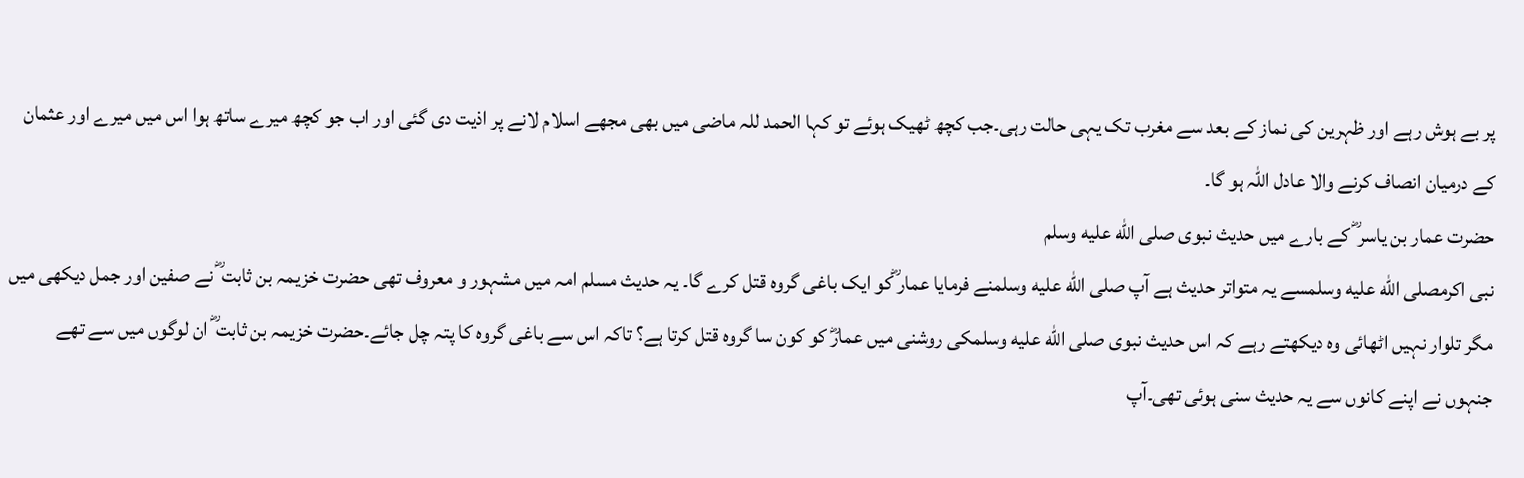پر بے ہوش رہے اور ظہرین کی نماز کے بعد سے مغرب تک یہی حالت رہی۔جب کچھ ٹھیک ہوئے تو کہا الحمد للہ ماضی میں بھی مجھے اسلام لانے پر اذیت دی گئی اور اب جو کچھ میرے ساتھ ہوا اس میں میرے اور عثمان کے درمیان انصاف کرنے والا عادل اللہ ہو گا۔
حضرت عمار بن یاسر ؓ کے بارے میں حدیث نبوی صلى الله عليه وسلم
نبی اکرمصلى الله عليه وسلمسے یہ متواتر حدیث ہے آپ صلى الله عليه وسلمنے فرمایا عمار ؓکو ایک باغی گروہ قتل کرے گا۔ یہ حدیث مسلم امہ میں مشہور و معروف تھی حضرت خزیمہ بن ثابت ؓ نے صفین اور جمل دیکھی میں مگر تلوار نہیں اٹھائی وہ دیکھتے رہے کہ اس حدیث نبوی صلى الله عليه وسلمکی روشنی میں عمارؓ کو کون سا گروہ قتل کرتا ہے؟ تاکہ اس سے باغی گروہ کا پتہ چل جائے۔حضرت خزیمہ بن ثابت ؓ ان لوگوں میں سے تھے جنہوں نے اپنے کانوں سے یہ حدیث سنی ہوئی تھی۔آپ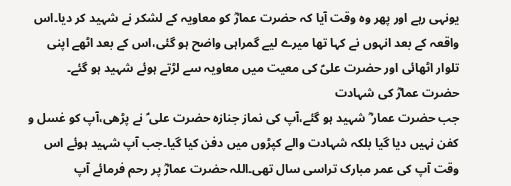یونہی رہے اور پھر وہ وقت آیا کہ حضرت عمارؓ کو معاویہ کے لشکر نے شہید کر دیا۔اس واقعہ کے بعد انہوں نے کہا تھا میرے لیے گمراہی واضح ہو گئی،اس کے بعد اٹھے اپنی تلوار اٹھائی اور حضرت علیؑ کی معیت میں معاویہ سے لڑتے ہوئے شہید ہو گئے۔
حضرت عمارؓ کی شہادت
جب حضرت عمار ؓ شہید ہو گئے،آپ کی نماز جنازہ حضرت علی ؑ نے پڑھی،آپ کو غسل و کفن نہیں دیا گیا بلکہ شہادت والے کپڑوں میں دفن کیا گیا۔جب آپ شہید ہوئے اس وقت آپ کی عمر مبارک تراسی سال تھی۔اللہ حضرت عمارؓ پر رحم فرمائے آپ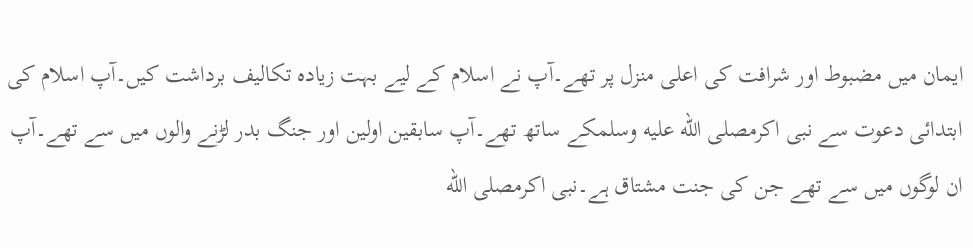ایمان میں مضبوط اور شرافت کی اعلی منزل پر تھے۔آپ نے اسلام کے لیے بہت زیادہ تکالیف برداشت کیں۔آپ اسلام کی ابتدائی دعوت سے نبی اکرمصلى الله عليه وسلمکے ساتھ تھے۔آپ سابقین اولین اور جنگ بدر لڑنے والوں میں سے تھے۔آپ ان لوگوں میں سے تھے جن کی جنت مشتاق ہے۔نبی اکرمصلى الله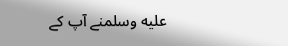عليه وسلمنے آپ کے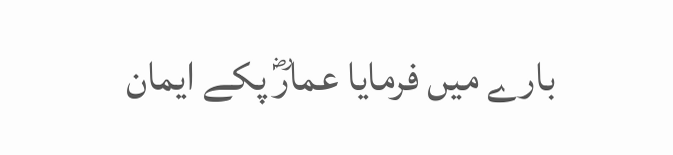بارے میں فرمایا عمارؓ پکے ایمان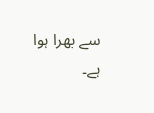سے بھرا ہوا ہے۔